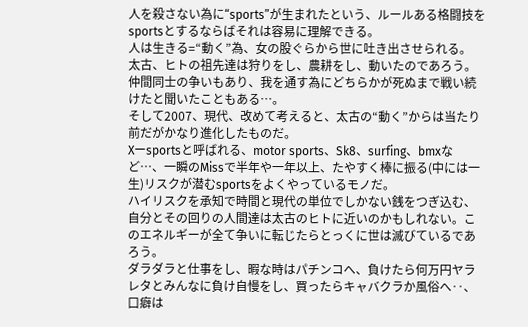人を殺さない為に“sports”が生まれたという、ルールある格闘技をsportsとするならばそれは容易に理解できる。
人は生きる=“動く”為、女の股ぐらから世に吐き出させられる。
太古、ヒトの祖先達は狩りをし、農耕をし、動いたのであろう。仲間同士の争いもあり、我を通す為にどちらかが死ぬまで戦い続けたと聞いたこともある…。
そして2007、現代、改めて考えると、太古の“動く”からは当たり前だがかなり進化したものだ。
Xーsportsと呼ばれる、motor sports、Sk8、surfing、bmxなど…、一瞬のMissで半年や一年以上、たやすく棒に振る(中には一生)リスクが潜むsportsをよくやっているモノだ。
ハイリスクを承知で時間と現代の単位でしかない銭をつぎ込む、自分とその回りの人間達は太古のヒトに近いのかもしれない。このエネルギーが全て争いに転じたらとっくに世は滅びているであろう。
ダラダラと仕事をし、暇な時はパチンコへ、負けたら何万円ヤラレタとみんなに負け自慢をし、買ったらキャバクラか風俗へ‥、口癖は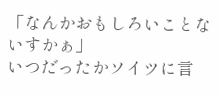「なんかおもしろいことないすかぁ」
いつだったかソイツに言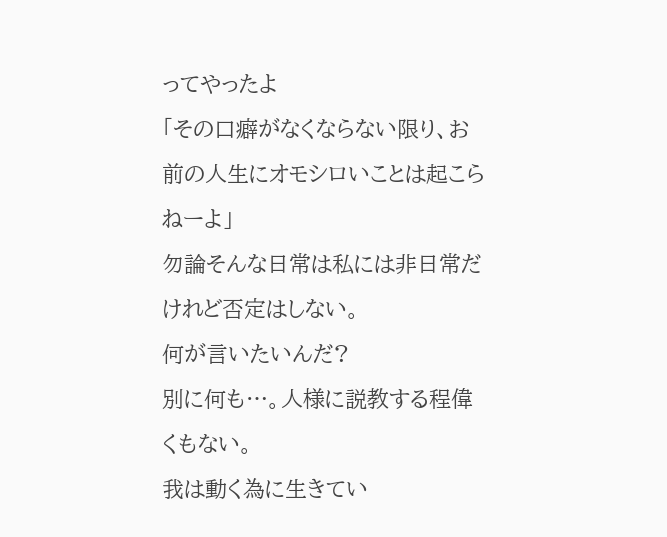ってやったよ
「その口癖がなくならない限り、お前の人生にオモシロいことは起こらねーよ」
勿論そんな日常は私には非日常だけれど否定はしない。
何が言いたいんだ?
別に何も…。人様に説教する程偉くもない。
我は動く為に生きてい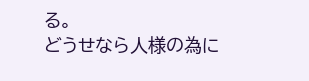る。
どうせなら人様の為に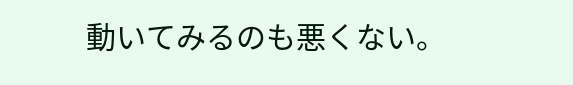動いてみるのも悪くない。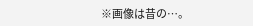※画像は昔の…。